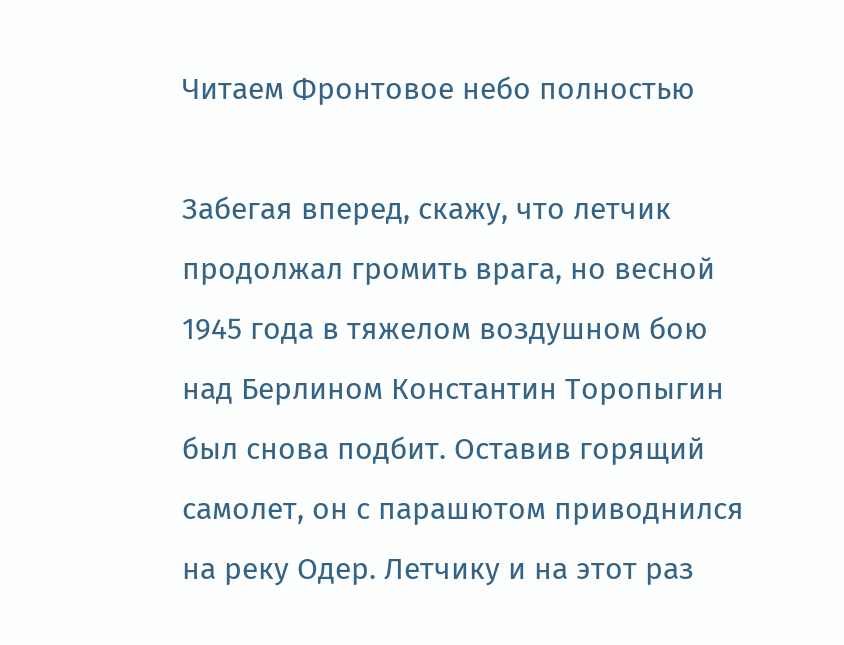Читаем Фронтовое небо полностью

Забегая вперед, скажу, что летчик продолжал громить врага, но весной 1945 года в тяжелом воздушном бою над Берлином Константин Торопыгин был снова подбит. Оставив горящий самолет, он с парашютом приводнился на реку Одер. Летчику и на этот раз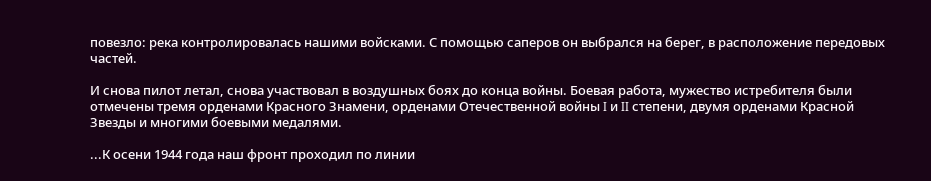повезло: река контролировалась нашими войсками. С помощью саперов он выбрался на берег, в расположение передовых частей.

И снова пилот летал, снова участвовал в воздушных боях до конца войны. Боевая работа, мужество истребителя были отмечены тремя орденами Красного Знамени, орденами Отечественной войны I и II степени, двумя орденами Красной Звезды и многими боевыми медалями.

...К осени 1944 года наш фронт проходил по линии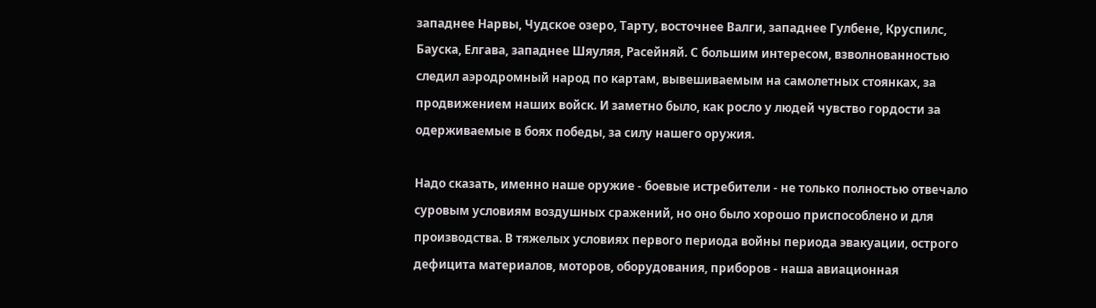западнее Нарвы, Чудское озеро, Тарту, восточнее Валги, западнее Гулбене, Круспилс, Бауска, Елгава, западнее Шяуляя, Расейняй. С большим интересом, взволнованностью следил аэродромный народ по картам, вывешиваемым на самолетных стоянках, за продвижением наших войск. И заметно было, как росло у людей чувство гордости за одерживаемые в боях победы, за силу нашего оружия.

Надо сказать, именно наше оружие - боевые истребители - не только полностью отвечало суровым условиям воздушных сражений, но оно было хорошо приспособлено и для производства. В тяжелых условиях первого периода войны периода эвакуации, острого дефицита материалов, моторов, оборудования, приборов - наша авиационная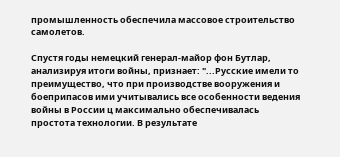промышленность обеспечила массовое строительство самолетов.

Спустя годы немецкий генерал-майор фон Бутлар, анализируя итоги войны, признает: "...Русские имели то преимущество, что при производстве вооружения и боеприпасов ими учитывались все особенности ведения войны в России ц максимально обеспечивалась простота технологии. В результате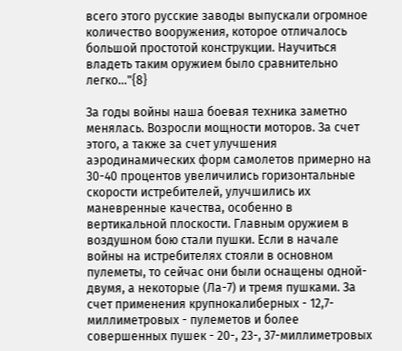всего этого русские заводы выпускали огромное количество вооружения, которое отличалось большой простотой конструкции. Научиться владеть таким оружием было сравнительно легко..."{8}

За годы войны наша боевая техника заметно менялась. Возросли мощности моторов. За счет этого, а также за счет улучшения аэродинамических форм самолетов примерно на 30-40 процентов увеличились горизонтальные скорости истребителей, улучшились их маневренные качества, особенно в вертикальной плоскости. Главным оружием в воздушном бою стали пушки. Если в начале войны на истребителях стояли в основном пулеметы, то сейчас они были оснащены одной-двумя, а некоторые (Ла-7) и тремя пушками. За счет применения крупнокалиберных - 12,7-миллиметровых - пулеметов и более совершенных пушек - 20-, 23-, 37-миллиметровых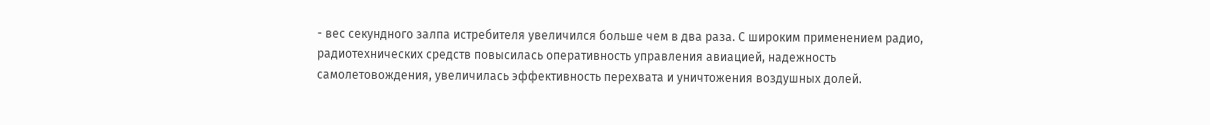- вес секундного залпа истребителя увеличился больше чем в два раза. С широким применением радио, радиотехнических средств повысилась оперативность управления авиацией, надежность самолетовождения, увеличилась эффективность перехвата и уничтожения воздушных долей.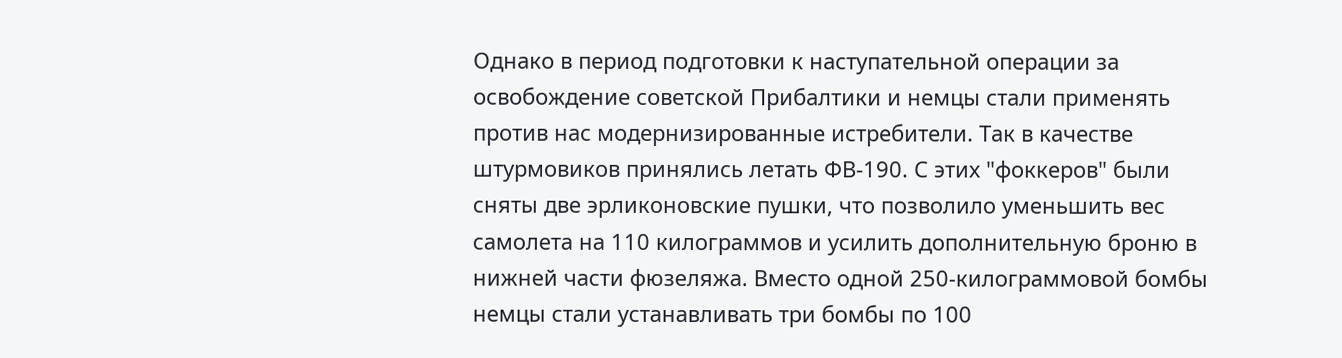Однако в период подготовки к наступательной операции за освобождение советской Прибалтики и немцы стали применять против нас модернизированные истребители. Так в качестве штурмовиков принялись летать ФВ-190. С этих "фоккеров" были сняты две эрликоновские пушки, что позволило уменьшить вес самолета на 110 килограммов и усилить дополнительную броню в нижней части фюзеляжа. Вместо одной 250-килограммовой бомбы немцы стали устанавливать три бомбы по 100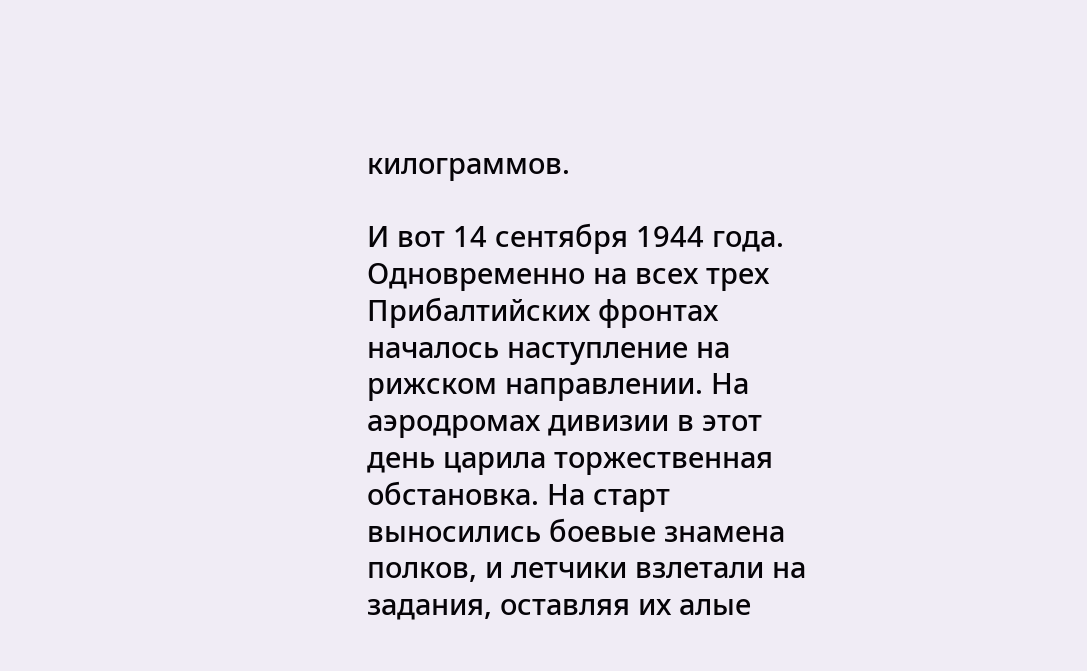килограммов.

И вот 14 сентября 1944 года. Одновременно на всех трех Прибалтийских фронтах началось наступление на рижском направлении. На аэродромах дивизии в этот день царила торжественная обстановка. На старт выносились боевые знамена полков, и летчики взлетали на задания, оставляя их алые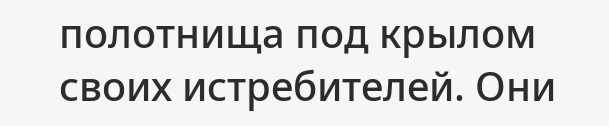полотнища под крылом своих истребителей. Они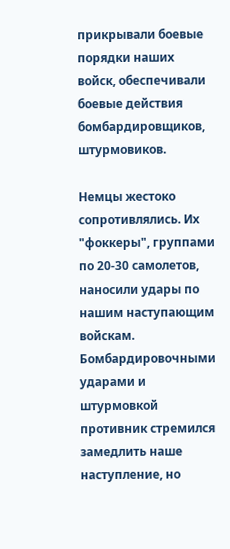прикрывали боевые порядки наших войск, обеспечивали боевые действия бомбардировщиков, штурмовиков.

Немцы жестоко сопротивлялись. Их "фоккеры", группами по 20-30 самолетов, наносили удары по нашим наступающим войскам. Бомбардировочными ударами и штурмовкой противник стремился замедлить наше наступление, но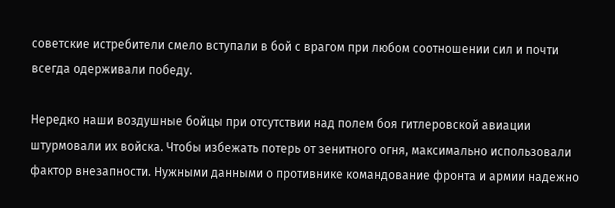советские истребители смело вступали в бой с врагом при любом соотношении сил и почти всегда одерживали победу.

Нередко наши воздушные бойцы при отсутствии над полем боя гитлеровской авиации штурмовали их войска. Чтобы избежать потерь от зенитного огня, максимально использовали фактор внезапности. Нужными данными о противнике командование фронта и армии надежно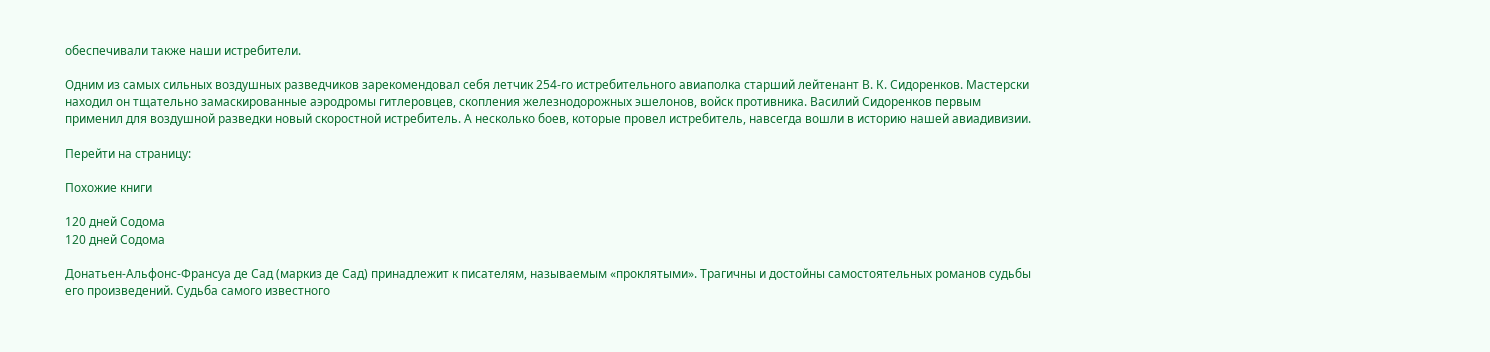обеспечивали также наши истребители.

Одним из самых сильных воздушных разведчиков зарекомендовал себя летчик 254-го истребительного авиаполка старший лейтенант В. К. Сидоренков. Мастерски находил он тщательно замаскированные аэродромы гитлеровцев, скопления железнодорожных эшелонов, войск противника. Василий Сидоренков первым применил для воздушной разведки новый скоростной истребитель. А несколько боев, которые провел истребитель, навсегда вошли в историю нашей авиадивизии.

Перейти на страницу:

Похожие книги

120 дней Содома
120 дней Содома

Донатьен-Альфонс-Франсуа де Сад (маркиз де Сад) принадлежит к писателям, называемым «проклятыми». Трагичны и достойны самостоятельных романов судьбы его произведений. Судьба самого известного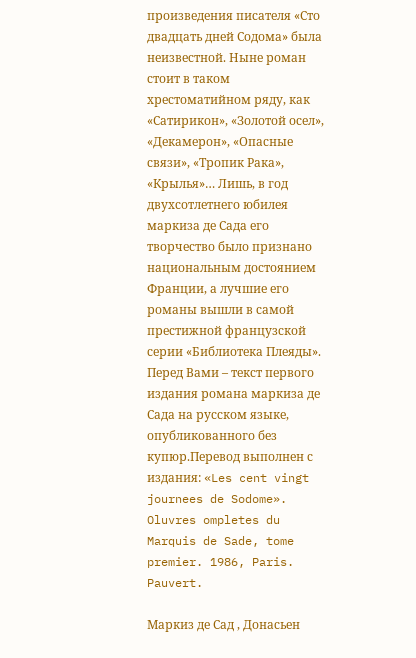произведения писателя «Сто двадцать дней Содома» была неизвестной. Ныне роман стоит в таком хрестоматийном ряду, как «Сатирикон», «Золотой осел», «Декамерон», «Опасные связи», «Тропик Рака», «Крылья»… Лишь, в год двухсотлетнего юбилея маркиза де Сада его творчество было признано национальным достоянием Франции, а лучшие его романы вышли в самой престижной французской серии «Библиотека Плеяды». Перед Вами – текст первого издания романа маркиза де Сада на русском языке, опубликованного без купюр.Перевод выполнен с издания: «Les cent vingt journees de Sodome». Oluvres ompletes du Marquis de Sade, tome premier. 1986, Paris. Pauvert.

Маркиз де Сад , Донасьен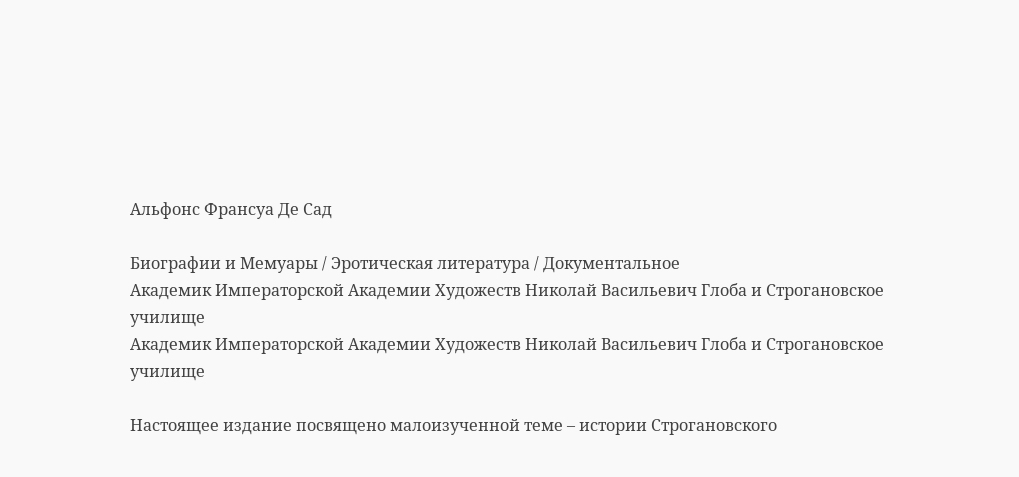Альфонс Франсуа Де Сад

Биографии и Мемуары / Эротическая литература / Документальное
Академик Императорской Академии Художеств Николай Васильевич Глоба и Строгановское училище
Академик Императорской Академии Художеств Николай Васильевич Глоба и Строгановское училище

Настоящее издание посвящено малоизученной теме – истории Строгановского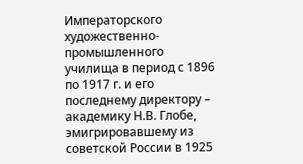Императорского художественно-промышленного училища в период с 1896 по 1917 г. и его последнему директору – академику Н.В. Глобе, эмигрировавшему из советской России в 1925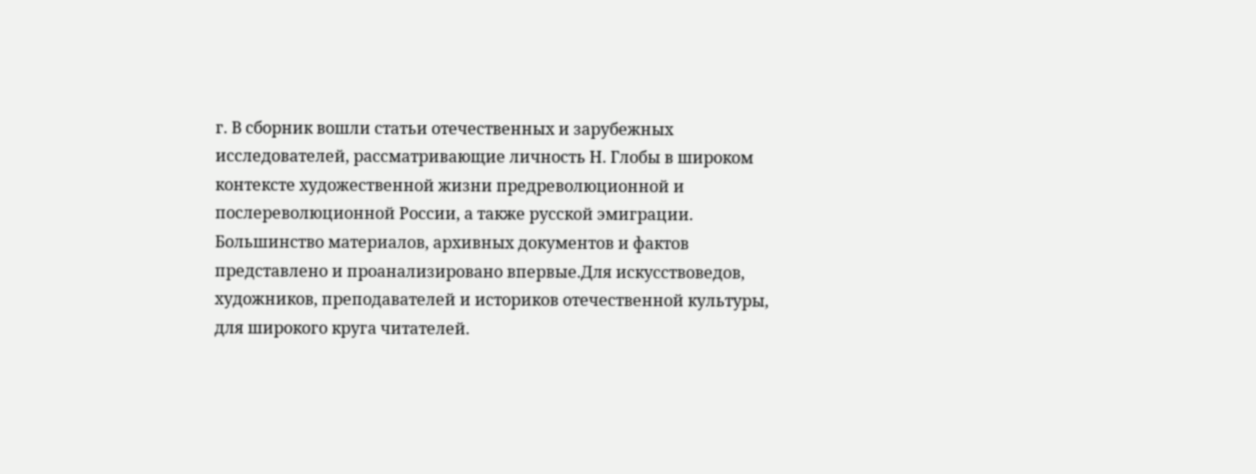г. В сборник вошли статьи отечественных и зарубежных исследователей, рассматривающие личность Н. Глобы в широком контексте художественной жизни предреволюционной и послереволюционной России, а также русской эмиграции. Большинство материалов, архивных документов и фактов представлено и проанализировано впервые.Для искусствоведов, художников, преподавателей и историков отечественной культуры, для широкого круга читателей.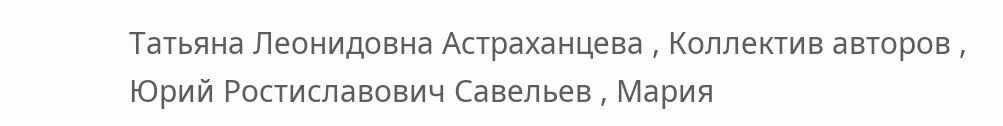Татьяна Леонидовна Астраханцева , Коллектив авторов , Юрий Ростиславович Савельев , Мария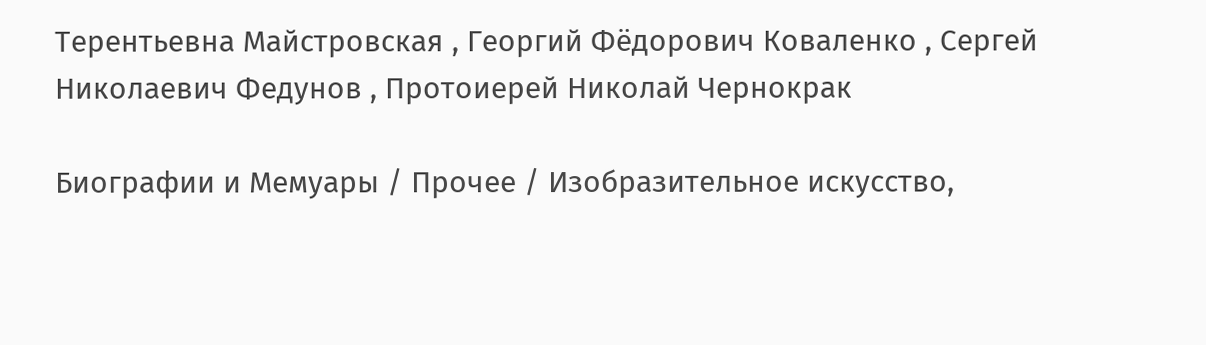Терентьевна Майстровская , Георгий Фёдорович Коваленко , Сергей Николаевич Федунов , Протоиерей Николай Чернокрак

Биографии и Мемуары / Прочее / Изобразительное искусство,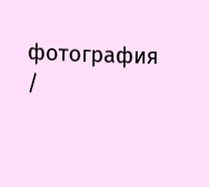фотография /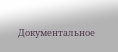Документальное